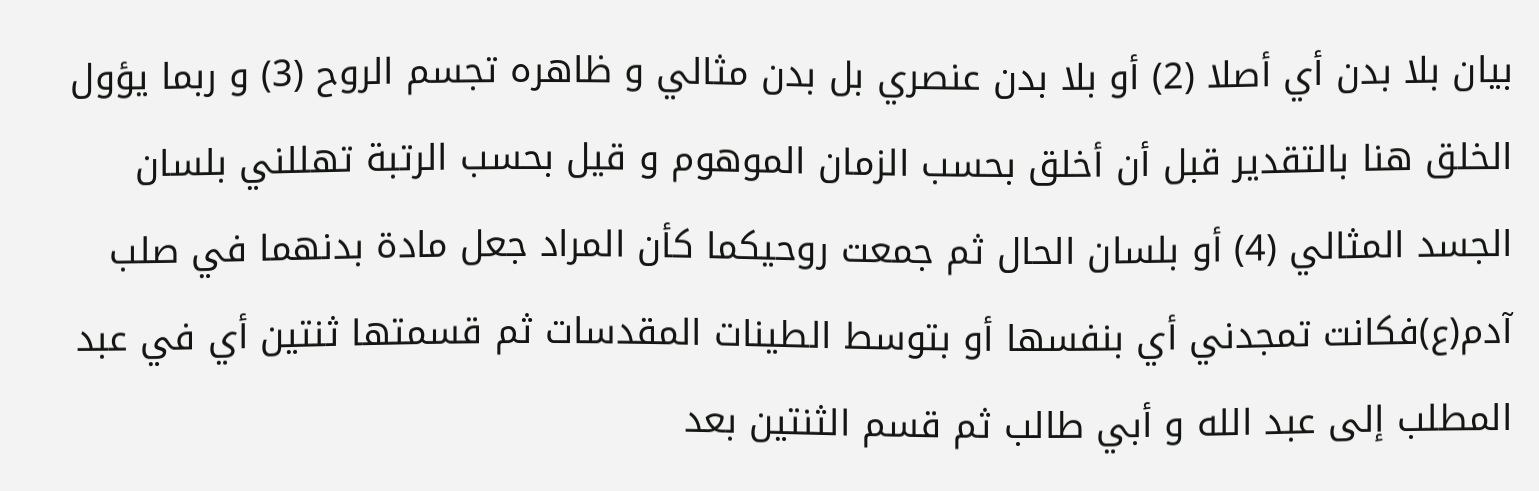بيان بلا بدن أي أصلا (2) أو بلا بدن عنصري بل بدن مثالي و ظاهره تجسم الروح (3) و ربما يؤول الخلق هنا بالتقدير قبل أن أخلق بحسب الزمان الموهوم و قيل بحسب الرتبة تهللني بلسان الجسد المثالي (4) أو بلسان الحال ثم جمعت روحيكما كأن المراد جعل مادة بدنهما في صلب آدم(ع)فكانت تمجدني أي بنفسها أو بتوسط الطينات المقدسات ثم قسمتها ثنتين أي في عبد المطلب إلى عبد الله و أبي طالب ثم قسم الثنتين بعد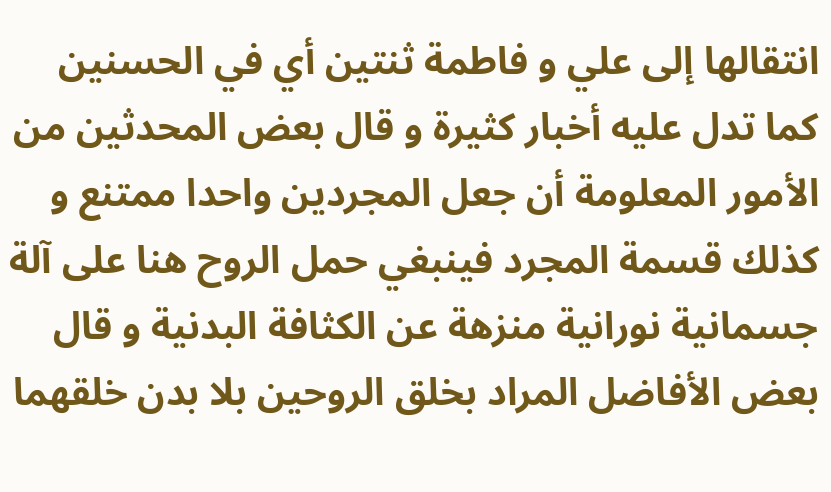انتقالها إلى علي و فاطمة ثنتين أي في الحسنين كما تدل عليه أخبار كثيرة و قال بعض المحدثين من الأمور المعلومة أن جعل المجردين واحدا ممتنع و كذلك قسمة المجرد فينبغي حمل الروح هنا على آلة جسمانية نورانية منزهة عن الكثافة البدنية و قال بعض الأفاضل المراد بخلق الروحين بلا بدن خلقهما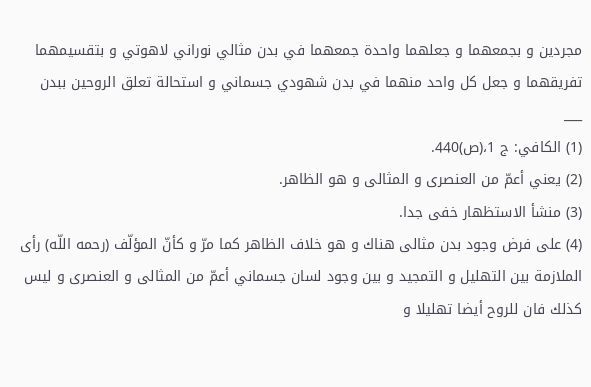مجردين و بجمعهما و جعلهما واحدة جمعهما في بدن مثالي نوراني لاهوتي و بتقسيمهما تفريقهما و جعل كل واحد منهما في بدن شهودي جسماني و استحالة تعلق الروحين ببدن
___
(1) الكافي: ج 1،(ص)440.
(2) يعني أعمّ من العنصرى و المثالى و هو الظاهر.
(3) منشأ الاستظهار خفى جدا.
(4) على فرض وجود بدن مثالى هناك و هو خلاف الظاهر كما مرّ و كأنّ المؤلّف (رحمه اللّه) رأى الملازمة بين التهليل و التمجيد و بين وجود لسان جسماني أعمّ من المثالى و العنصرى و ليس كذلك فان للروح أيضا تهليلا و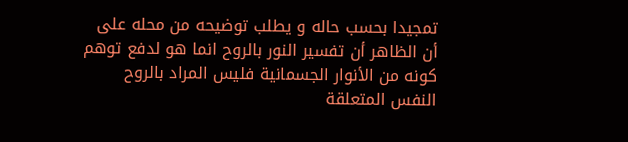تمجيدا بحسب حاله و يطلب توضيحه من محله على أن الظاهر أن تفسير النور بالروح انما هو لدفع توهم كونه من الأنوار الجسمانية فليس المراد بالروح النفس المتعلقة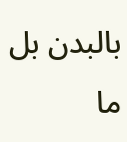بالبدن بل ما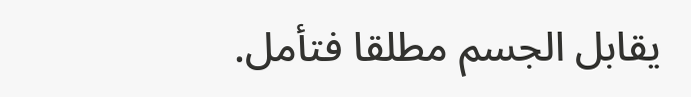يقابل الجسم مطلقا فتأمل.